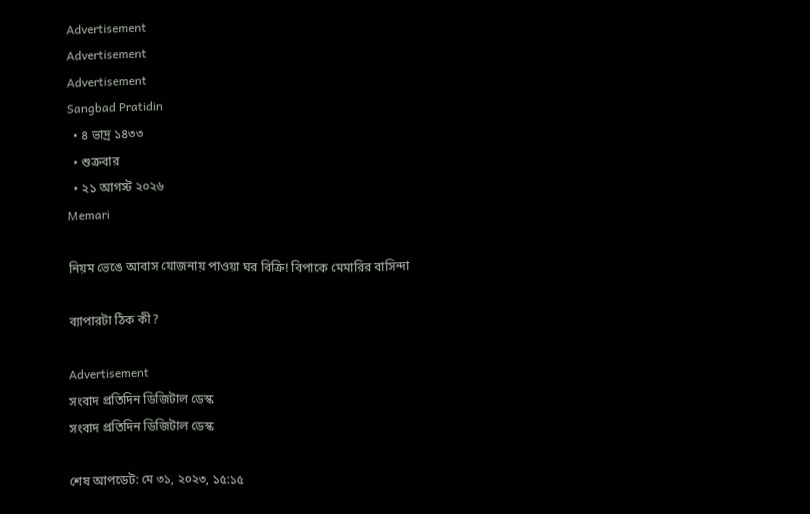Advertisement
Advertisement
Advertisement
Sangbad Pratidin
  • ৪ ভাদ্র ১৪৩৩
  • শুক্রবার
  • ২১ আগস্ট ২০২৬
Memari

নিয়ম ভেঙে আবাস যোজনায় পাওয়া ঘর বিক্রি! বিপাকে মেমারির বাসিন্দা

ব্যাপারটা ঠিক কী?

Advertisement
সংবাদ প্রতিদিন ডিজিটাল ডেস্ক
সংবাদ প্রতিদিন ডিজিটাল ডেস্ক

শেষ আপডেট: মে ৩১, ২০২৩, ১৫:১৫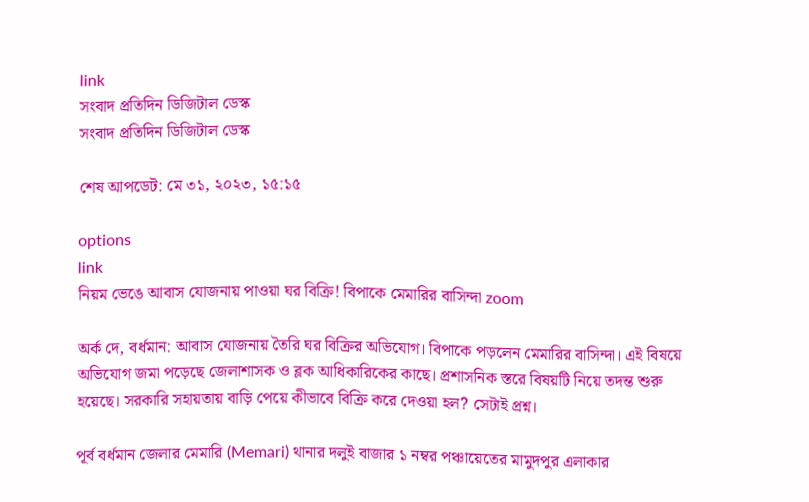link
সংবাদ প্রতিদিন ডিজিটাল ডেস্ক
সংবাদ প্রতিদিন ডিজিটাল ডেস্ক

শেষ আপডেট: মে ৩১, ২০২৩, ১৫:১৫

options
link
নিয়ম ভেঙে আবাস যোজনায় পাওয়া ঘর বিক্রি! বিপাকে মেমারির বাসিন্দা zoom

অর্ক দে, বর্ধমান: আবাস যোজনায় তৈরি ঘর বিক্রির অভিযোগ। বিপাকে পড়লেন মেমারির বাসিন্দা। এই বিষয়ে অভিযোগ জমা পড়েছে জেলাশাসক ও ব্লক আধিকারিকের কাছে। প্রশাসনিক স্তরে বিষয়টি নিয়ে তদন্ত শুরু হয়েছে। সরকারি সহায়তায় বাড়ি পেয়ে কীভাবে বিক্রি করে দেওয়া হল? সেটাই প্রশ্ন।

পূর্ব বর্ধমান জেলার মেমারি (Memari) থানার দলুই বাজার ১ নম্বর পঞ্চায়েতের মামুদপুর এলাকার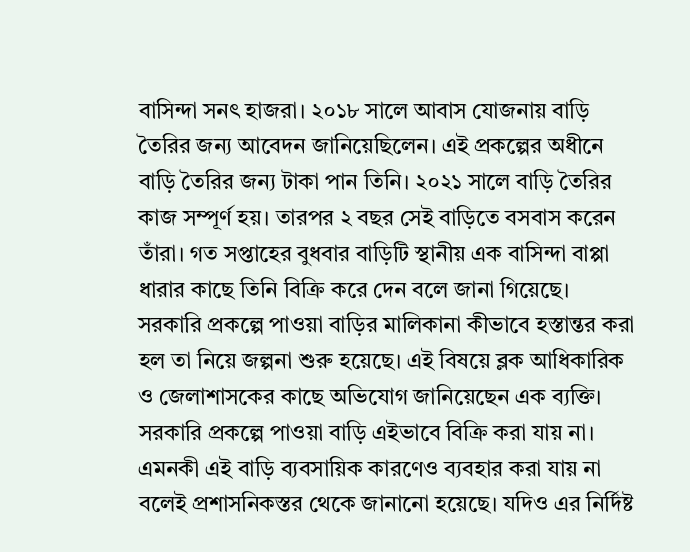বাসিন্দা সনৎ হাজরা। ২০১৮ সালে আবাস যোজনায় বাড়ি তৈরির জন্য আবেদন জানিয়েছিলেন। এই প্রকল্পের অধীনে বাড়ি তৈরির জন্য টাকা পান তিনি। ২০২১ সালে বাড়ি তৈরির কাজ সম্পূর্ণ হয়। তারপর ২ বছর সেই বাড়িতে বসবাস করেন তাঁরা। গত সপ্তাহের বুধবার বাড়িটি স্থানীয় এক বাসিন্দা বাপ্পা ধারার কাছে তিনি বিক্রি করে দেন বলে জানা গিয়েছে। সরকারি প্রকল্পে পাওয়া বাড়ির মালিকানা কীভাবে হস্তান্তর করা হল তা নিয়ে জল্পনা শুরু হয়েছে। এই বিষয়ে ব্লক আধিকারিক ও জেলাশাসকের কাছে অভিযোগ জানিয়েছেন এক ব্যক্তি। সরকারি প্রকল্পে পাওয়া বাড়ি এইভাবে বিক্রি করা যায় না। এমনকী এই বাড়ি ব্যবসায়িক কারণেও ব্যবহার করা যায় না বলেই প্রশাসনিকস্তর থেকে জানানো হয়েছে। যদিও এর নির্দিষ্ট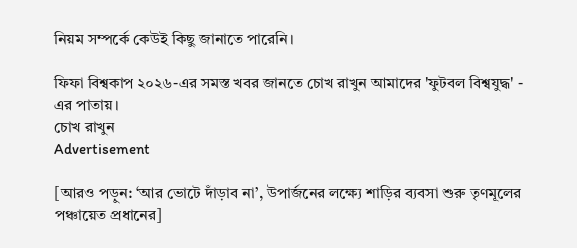নিয়ম সম্পর্কে কেউই কিছু জানাতে পারেনি।

ফিফা বিশ্বকাপ ২০২৬-এর সমস্ত খবর জানতে চোখ রাখুন আমাদের 'ফুটবল বিশ্বযুদ্ধ' - এর পাতায়।
চোখ রাখুন
Advertisement

[আরও পড়ুন: ‘আর ভোটে দাঁড়াব না’, উপার্জনের লক্ষ্যে শাড়ির ব্যবসা শুরু তৃণমূলের পঞ্চায়েত প্রধানের]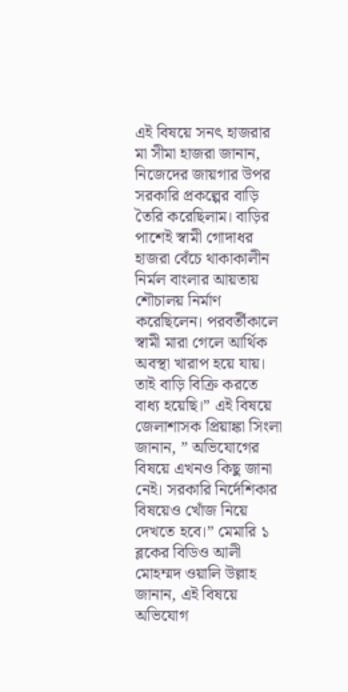এই বিষয়ে সনৎ হাজরার মা সীমা হাজরা জানান, নিজেদের জায়গার উপর সরকারি প্রকল্পের বাড়ি তৈরি করেছিলাম। বাড়ির পাশেই স্বামী গোদাধর হাজরা বেঁচে থাকাকালীন নির্মল বাংলার আয়তায় শৌচালয় নির্মাণ করেছিলেন। পরবর্তীকালে স্বামী মারা গেলে আর্থিক অবস্থা খারাপ হয়ে যায়। তাই বাড়ি বিক্রি করতে বাধ্য হয়েছি।” এই বিষয়ে জেলাশাসক প্রিয়াঙ্কা সিংলা জানান, ” অভিযোগের বিষয়ে এখনও কিছু জানা নেই। সরকারি নির্দেশিকার বিষয়েও খোঁজ নিয়ে দেখতে হবে।” মেমারি ১ ব্লকের বিডিও আলী মোহম্মদ ওয়ালি উল্লাহ জানান, এই বিষয়ে অভিযোগ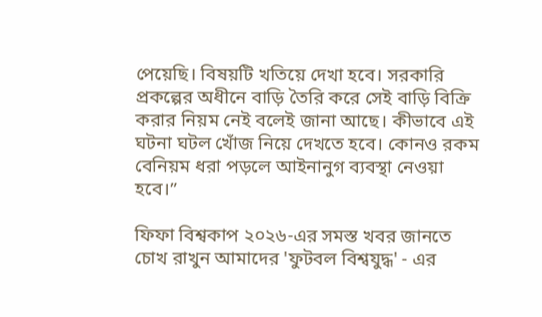পেয়েছি। বিষয়টি খতিয়ে দেখা হবে। সরকারি প্রকল্পের অধীনে বাড়ি তৈরি করে সেই বাড়ি বিক্রি করার নিয়ম নেই বলেই জানা আছে। কীভাবে এই ঘটনা ঘটল খোঁজ নিয়ে দেখতে হবে। কোনও রকম বেনিয়ম ধরা পড়লে আইনানুগ ব্যবস্থা নেওয়া হবে।”

ফিফা বিশ্বকাপ ২০২৬-এর সমস্ত খবর জানতে চোখ রাখুন আমাদের 'ফুটবল বিশ্বযুদ্ধ' - এর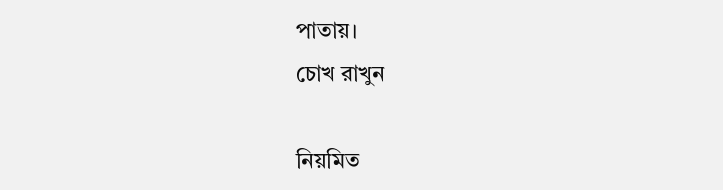পাতায়।
চোখ রাখুন

নিয়মিত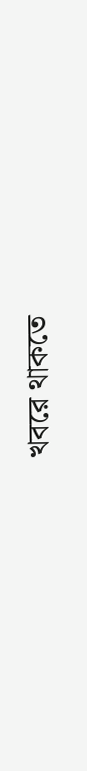খবরে থাকতে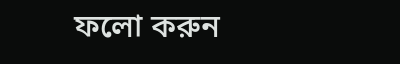ফলো করুন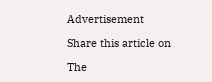Advertisement

Share this article on

The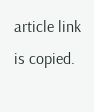article link is copied.